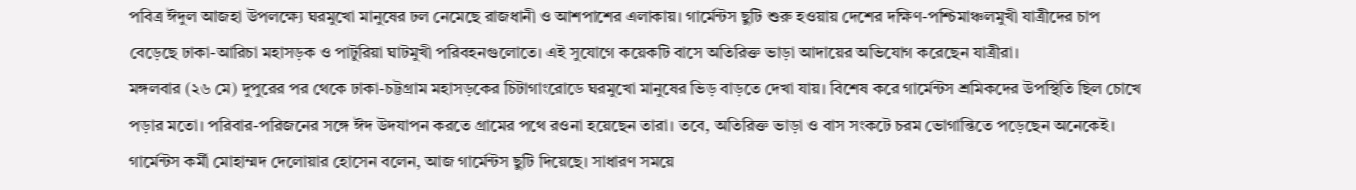পবিত্র ঈদুল আজহা উপলক্ষ্যে ঘরমুখো মানুষের ঢল নেমেছে রাজধানী ও আশপাশের এলাকায়। গার্মেন্টস ছুটি শুরু হওয়ায় দেশের দক্ষিণ-পশ্চিমাঞ্চলমুখী যাত্রীদের চাপ বেড়েছে ঢাকা-আরিচা মহাসড়ক ও পাটুরিয়া ঘাটমুখী পরিবহনগুলোতে। এই সুযোগে কয়েকটি বাসে অতিরিক্ত ভাড়া আদায়ের অভিযোগ করেছেন যাত্রীরা।
মঙ্গলবার (২৬ মে) দুপুরের পর থেকে ঢাকা-চট্টগ্রাম মহাসড়কের চিটাগাংরোডে ঘরমুখো মানুষের ভিড় বাড়তে দেখা যায়। বিশেষ করে গার্মেন্টস শ্রমিকদের উপস্থিতি ছিল চোখে পড়ার মতো। পরিবার-পরিজনের সঙ্গে ঈদ উদযাপন করতে গ্রামের পথে রওনা হয়েছেন তারা। তবে, অতিরিক্ত ভাড়া ও বাস সংকটে চরম ভোগান্তিতে পড়েছেন অনেকেই।
গার্মেন্টস কর্মী মোহাম্মদ দেলোয়ার হোসেন বলেন, আজ গার্মেন্টস ছুটি দিয়েছে। সাধারণ সময়ে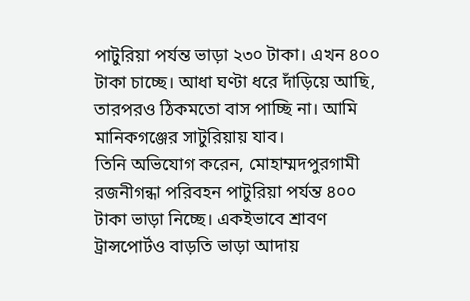পাটুরিয়া পর্যন্ত ভাড়া ২৩০ টাকা। এখন ৪০০ টাকা চাচ্ছে। আধা ঘণ্টা ধরে দাঁড়িয়ে আছি, তারপরও ঠিকমতো বাস পাচ্ছি না। আমি মানিকগঞ্জের সাটুরিয়ায় যাব।
তিনি অভিযোগ করেন, মোহাম্মদপুরগামী রজনীগন্ধা পরিবহন পাটুরিয়া পর্যন্ত ৪০০ টাকা ভাড়া নিচ্ছে। একইভাবে শ্রাবণ ট্রান্সপোর্টও বাড়তি ভাড়া আদায়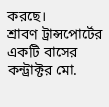করছে।
শ্রাবণ ট্রান্সপোর্টের একটি বাসের কন্ট্রাক্টর মো.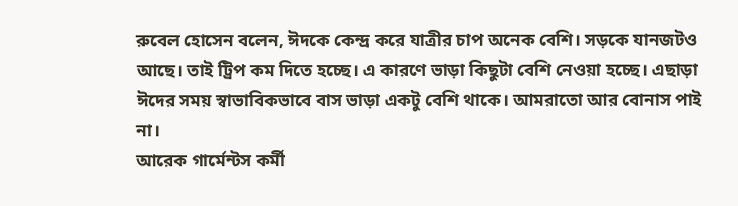রুবেল হোসেন বলেন, ঈদকে কেন্দ্র করে যাত্রীর চাপ অনেক বেশি। সড়কে যানজটও আছে। তাই ট্রিপ কম দিতে হচ্ছে। এ কারণে ভাড়া কিছুটা বেশি নেওয়া হচ্ছে। এছাড়া ঈদের সময় স্বাভাবিকভাবে বাস ভাড়া একটু বেশি থাকে। আমরাতো আর বোনাস পাই না।
আরেক গার্মেন্টস কর্মী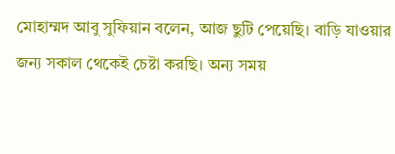মোহাম্মদ আবু সুফিয়ান বলেন, আজ ছুটি পেয়েছি। বাড়ি যাওয়ার জন্য সকাল থেকেই চেষ্টা করছি। অন্য সময়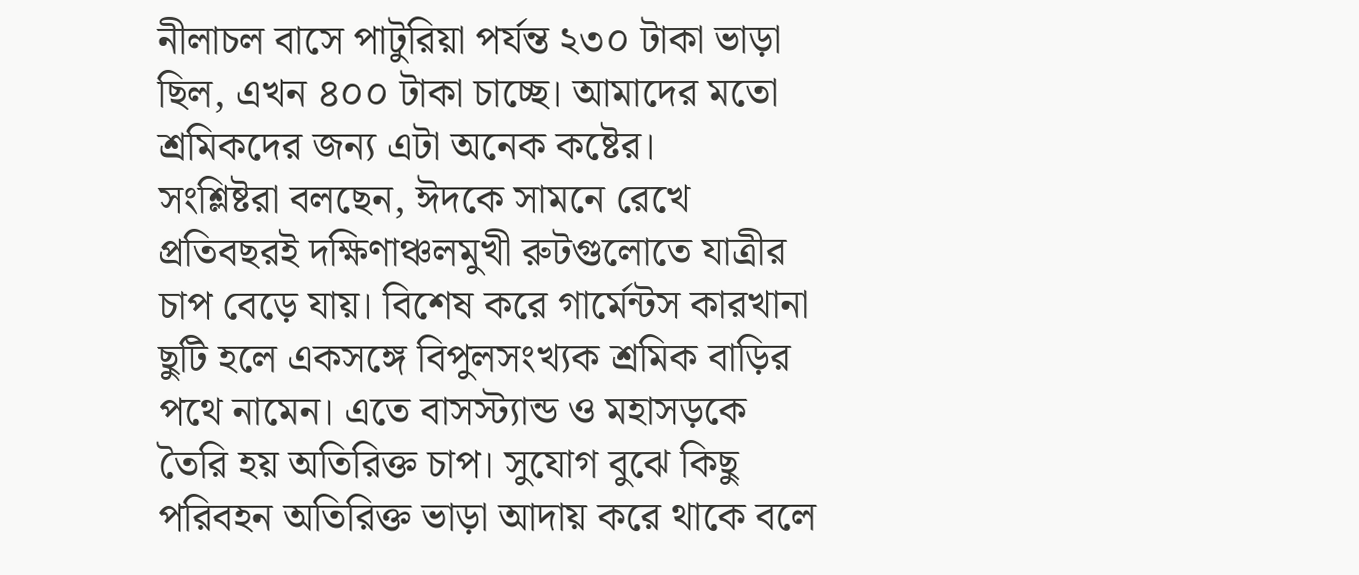নীলাচল বাসে পাটুরিয়া পর্যন্ত ২৩০ টাকা ভাড়া ছিল, এখন ৪০০ টাকা চাচ্ছে। আমাদের মতো শ্রমিকদের জন্য এটা অনেক কষ্টের।
সংশ্লিষ্টরা বলছেন, ঈদকে সামনে রেখে প্রতিবছরই দক্ষিণাঞ্চলমুখী রুটগুলোতে যাত্রীর চাপ বেড়ে যায়। বিশেষ করে গার্মেন্টস কারখানা ছুটি হলে একসঙ্গে বিপুলসংখ্যক শ্রমিক বাড়ির পথে নামেন। এতে বাসস্ট্যান্ড ও মহাসড়কে তৈরি হয় অতিরিক্ত চাপ। সুযোগ বুঝে কিছু পরিবহন অতিরিক্ত ভাড়া আদায় করে থাকে বলে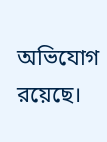অভিযোগ রয়েছে।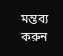মন্তব্য করুন